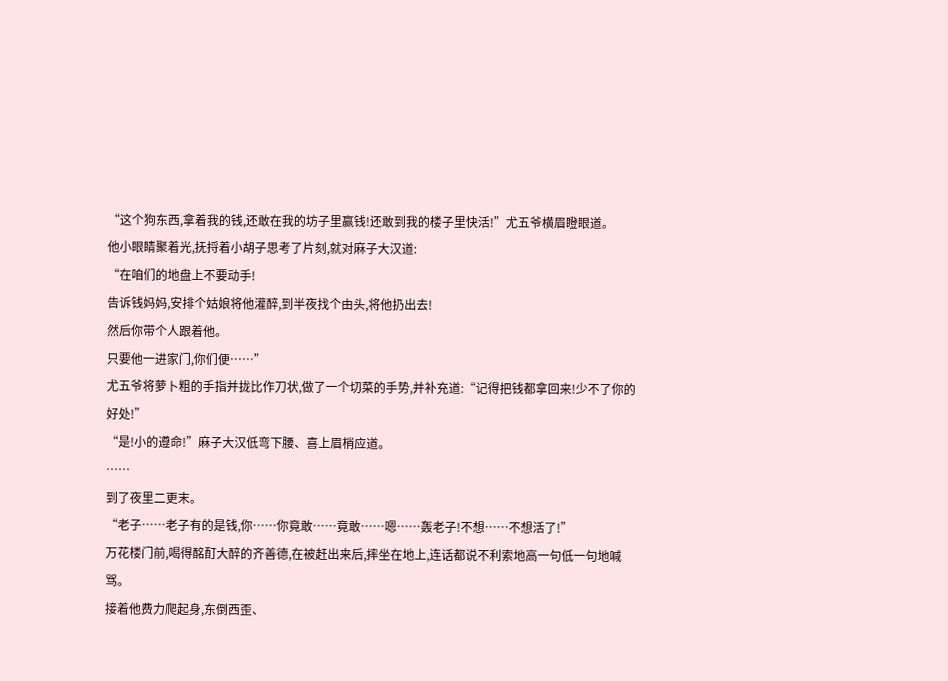“这个狗东西,拿着我的钱,还敢在我的坊子里赢钱!还敢到我的楼子里快活!”尤五爷横眉瞪眼道。
他小眼睛聚着光,抚捋着小胡子思考了片刻,就对麻子大汉道:
“在咱们的地盘上不要动手!
告诉钱妈妈,安排个姑娘将他灌醉,到半夜找个由头,将他扔出去!
然后你带个人跟着他。
只要他一进家门,你们便……”
尤五爷将萝卜粗的手指并拢比作刀状,做了一个切菜的手势,并补充道:“记得把钱都拿回来!少不了你的好处!”
“是!小的遵命!”麻子大汉低弯下腰、喜上眉梢应道。
……
到了夜里二更末。
“老子……老子有的是钱,你……你竟敢……竟敢……嗯……轰老子!不想……不想活了!”
万花楼门前,喝得酩酊大醉的齐善德,在被赶出来后,摔坐在地上,连话都说不利索地高一句低一句地喊骂。
接着他费力爬起身,东倒西歪、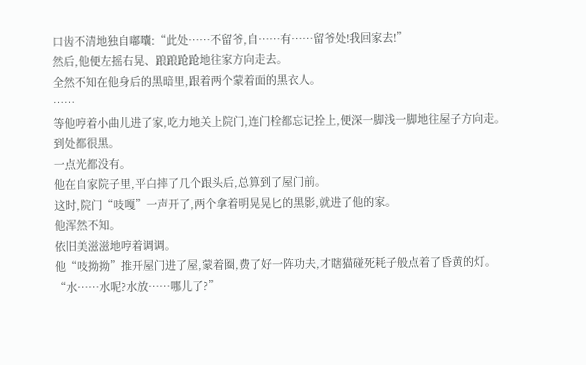口齿不清地独自嘟囔:“此处……不留爷,自……有……留爷处!我回家去!”
然后,他便左摇右晃、踉踉跄跄地往家方向走去。
全然不知在他身后的黑暗里,跟着两个蒙着面的黑衣人。
……
等他哼着小曲儿进了家,吃力地关上院门,连门栓都忘记拴上,便深一脚浅一脚地往屋子方向走。
到处都很黑。
一点光都没有。
他在自家院子里,平白摔了几个跟头后,总算到了屋门前。
这时,院门“吱嘎”一声开了,两个拿着明晃晃匕的黑影,就进了他的家。
他浑然不知。
依旧美滋滋地哼着调调。
他“吱拗拗”推开屋门进了屋,蒙着圈,费了好一阵功夫,才瞎猫碰死耗子般点着了昏黄的灯。
“水……水呢?水放……哪儿了?”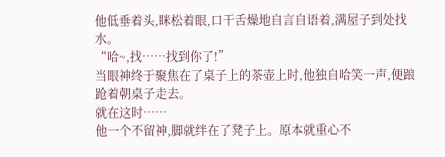他低垂着头,眯松着眼,口干舌燥地自言自语着,满屋子到处找水。
“哈~,找……找到你了!”
当眼神终于聚焦在了桌子上的茶壶上时,他独自哈笑一声,便踉跄着朝桌子走去。
就在这时……
他一个不留神,脚就绊在了凳子上。原本就重心不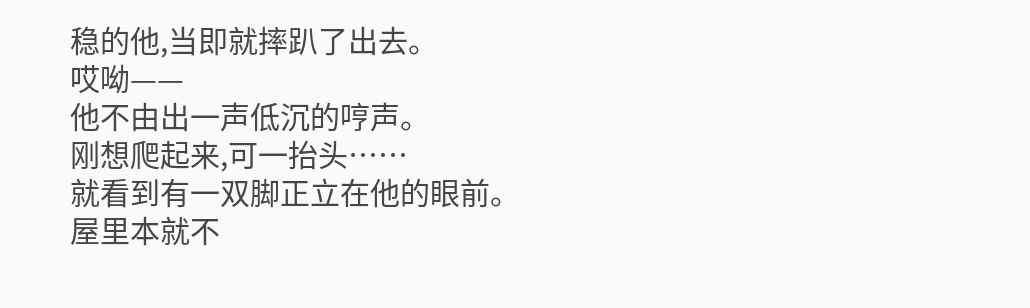稳的他,当即就摔趴了出去。
哎呦——
他不由出一声低沉的哼声。
刚想爬起来,可一抬头……
就看到有一双脚正立在他的眼前。
屋里本就不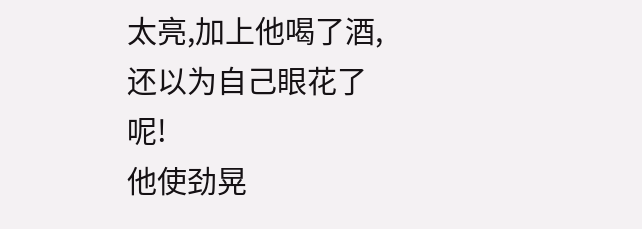太亮,加上他喝了酒,还以为自己眼花了呢!
他使劲晃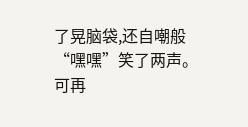了晃脑袋,还自嘲般“嘿嘿”笑了两声。
可再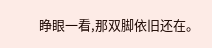睁眼一看,那双脚依旧还在。